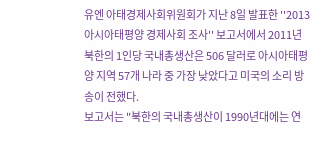유엔 아태경제사회위원회가 지난 8일 발표한 ''2013 아시아태평양 경제사회 조사'' 보고서에서 2011년 북한의 1인당 국내총생산은 506 달러로 아시아태평양 지역 57개 나라 중 가장 낮았다고 미국의 소리 방송이 전했다.
보고서는 "북한의 국내총생산이 1990년대에는 연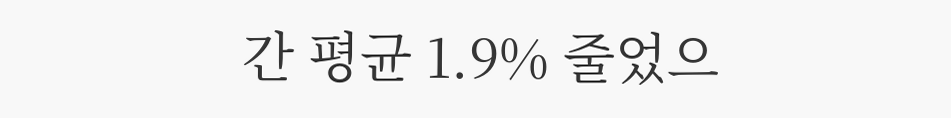간 평균 1.9% 줄었으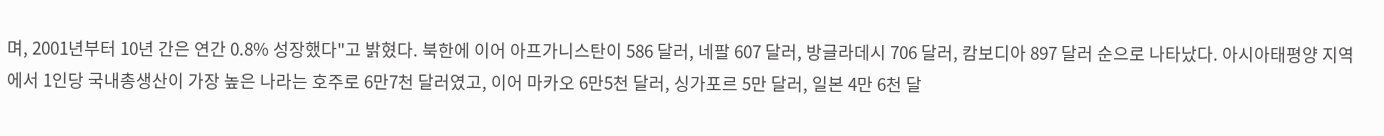며, 2001년부터 10년 간은 연간 0.8% 성장했다"고 밝혔다. 북한에 이어 아프가니스탄이 586 달러, 네팔 607 달러, 방글라데시 706 달러, 캄보디아 897 달러 순으로 나타났다. 아시아태평양 지역에서 1인당 국내총생산이 가장 높은 나라는 호주로 6만7천 달러였고, 이어 마카오 6만5천 달러, 싱가포르 5만 달러, 일본 4만 6천 달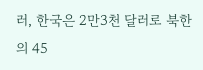러, 한국은 2만3천 달러로 북한의 45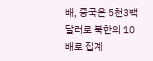배, 중국은 5천3백 달러로 북한의 10배로 집계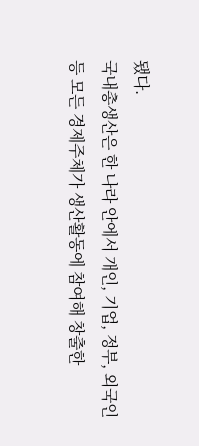됐다.
국내총생산은 한 나라 안에서 개인, 기업, 정부, 외국인 등 모든 경제주체가 생산활동에 참여해 창출한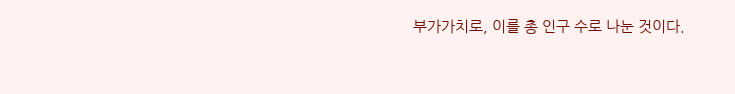부가가치로, 이를 총 인구 수로 나눈 것이다.